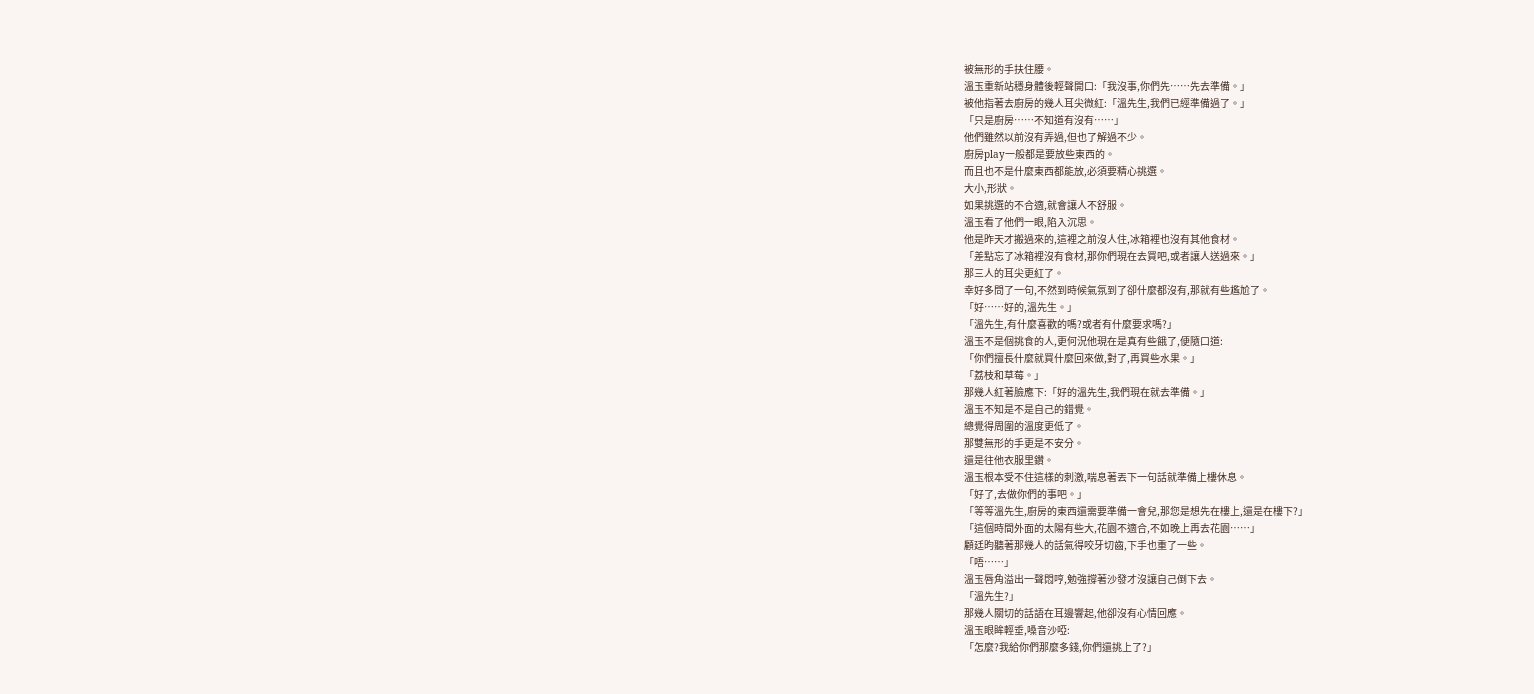被無形的手扶住腰。
溫玉重新站穩身體後輕聲開口:「我沒事,你們先……先去準備。」
被他指著去廚房的幾人耳尖微紅:「溫先生,我們已經準備過了。」
「只是廚房……不知道有沒有……」
他們雖然以前沒有弄過,但也了解過不少。
廚房play一般都是要放些東西的。
而且也不是什麼東西都能放,必須要精心挑選。
大小,形狀。
如果挑選的不合適,就會讓人不舒服。
溫玉看了他們一眼,陷入沉思。
他是昨天才搬過來的,這裡之前沒人住,冰箱裡也沒有其他食材。
「差點忘了冰箱裡沒有食材,那你們現在去買吧,或者讓人送過來。」
那三人的耳尖更紅了。
幸好多問了一句,不然到時候氣氛到了卻什麼都沒有,那就有些尷尬了。
「好……好的,溫先生。」
「溫先生,有什麼喜歡的嗎?或者有什麼要求嗎?」
溫玉不是個挑食的人,更何況他現在是真有些餓了,便隨口道:
「你們擅長什麼就買什麼回來做,對了,再買些水果。」
「荔枝和草莓。」
那幾人紅著臉應下:「好的溫先生,我們現在就去準備。」
溫玉不知是不是自己的錯覺。
總覺得周圍的溫度更低了。
那雙無形的手更是不安分。
還是往他衣服里鑽。
溫玉根本受不住這樣的刺激,喘息著丟下一句話就準備上樓休息。
「好了,去做你們的事吧。」
「等等溫先生,廚房的東西還需要準備一會兒,那您是想先在樓上,還是在樓下?」
「這個時間外面的太陽有些大,花園不適合,不如晚上再去花園……」
顧廷昀聽著那幾人的話氣得咬牙切齒,下手也重了一些。
「唔……」
溫玉唇角溢出一聲悶哼,勉強撐著沙發才沒讓自己倒下去。
「溫先生?」
那幾人關切的話語在耳邊響起,他卻沒有心情回應。
溫玉眼眸輕垂,嗓音沙啞:
「怎麼?我給你們那麼多錢,你們還挑上了?」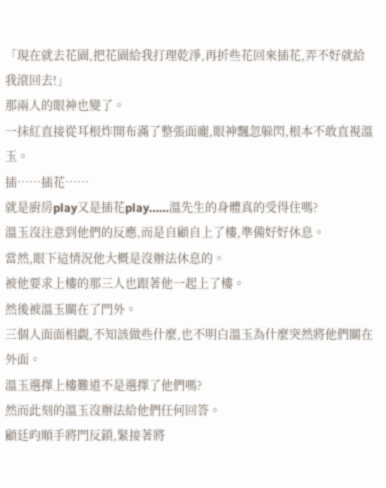「現在就去花園,把花園給我打理乾淨,再折些花回來插花,弄不好就給我滾回去!」
那兩人的眼神也變了。
一抹紅直接從耳根炸開布滿了整張面龐,眼神飄忽躲閃,根本不敢直視溫玉。
插……插花……
就是廚房play又是插花play……溫先生的身體真的受得住嗎?
溫玉沒注意到他們的反應,而是自顧自上了樓,準備好好休息。
當然,眼下這情況他大概是沒辦法休息的。
被他要求上樓的那三人也跟著他一起上了樓。
然後被溫玉關在了門外。
三個人面面相覷,不知該做些什麼,也不明白溫玉為什麼突然將他們關在外面。
溫玉選擇上樓難道不是選擇了他們嗎?
然而此刻的溫玉沒辦法給他們任何回答。
顧廷昀順手將門反鎖,緊接著將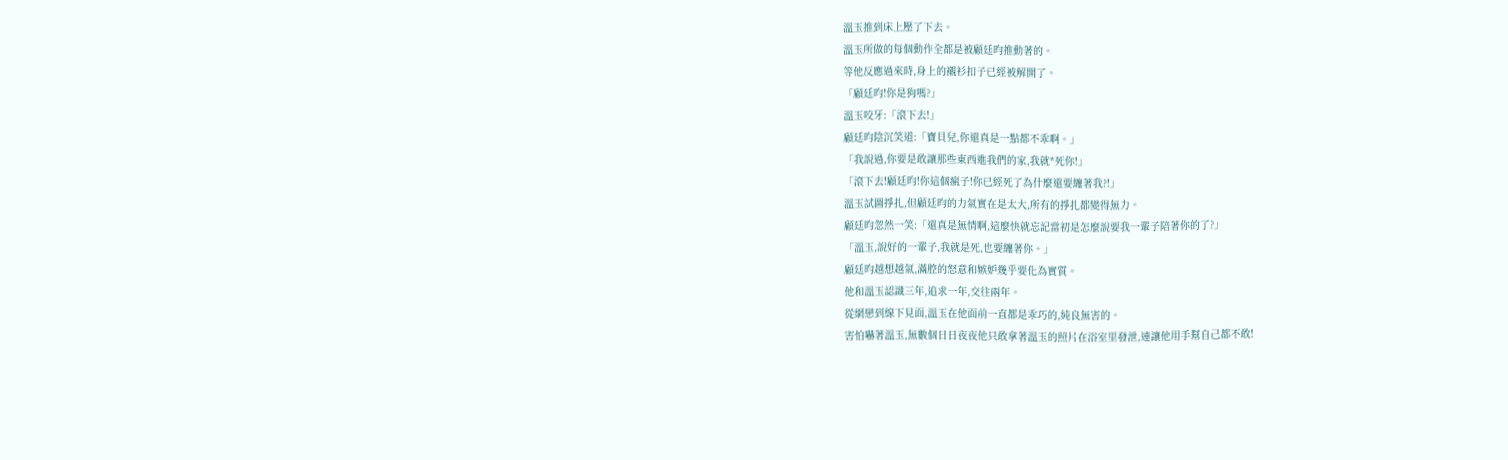溫玉推到床上壓了下去。
溫玉所做的每個動作全都是被顧廷昀推動著的。
等他反應過來時,身上的襯衫扣子已經被解開了。
「顧廷昀!你是狗嗎?」
溫玉咬牙:「滾下去!」
顧廷昀陰沉笑道:「寶貝兒,你還真是一點都不乖啊。」
「我說過,你要是敢讓那些東西進我們的家,我就*死你!」
「滾下去!顧廷昀!你這個瘋子!你已經死了為什麼還要纏著我?!」
溫玉試圖掙扎,但顧廷昀的力氣實在是太大,所有的掙扎都變得無力。
顧廷昀忽然一笑:「還真是無情啊,這麼快就忘記當初是怎麼說要我一輩子陪著你的了?」
「溫玉,說好的一輩子,我就是死,也要纏著你。」
顧廷昀越想越氣,滿腔的怒意和嫉妒幾乎要化為實質。
他和溫玉認識三年,追求一年,交往兩年。
從網戀到線下見面,溫玉在他面前一直都是乖巧的,純良無害的。
害怕嚇著溫玉,無數個日日夜夜他只敢拿著溫玉的照片在浴室里發泄,連讓他用手幫自己都不敢!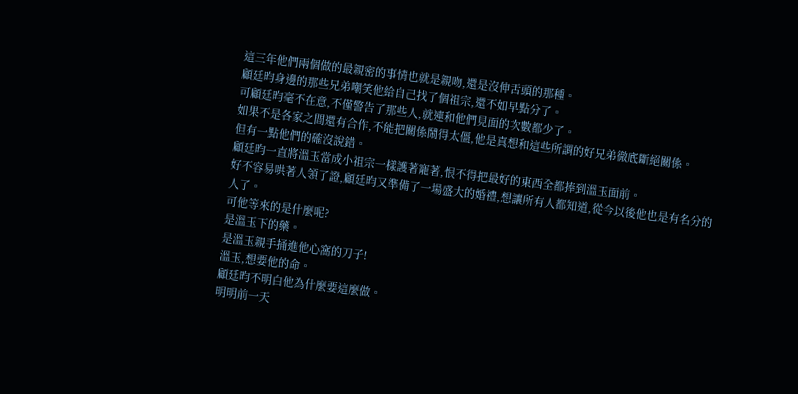這三年他們兩個做的最親密的事情也就是親吻,還是沒伸舌頭的那種。
顧廷昀身邊的那些兄弟嘲笑他給自己找了個祖宗,還不如早點分了。
可顧廷昀毫不在意,不僅警告了那些人,就連和他們見面的次數都少了。
如果不是各家之間還有合作,不能把關係鬧得太僵,他是真想和這些所謂的好兄弟徹底斷絕關係。
但有一點他們的確沒說錯。
顧廷昀一直將溫玉當成小祖宗一樣護著寵著,恨不得把最好的東西全都捧到溫玉面前。
好不容易哄著人領了證,顧廷昀又準備了一場盛大的婚禮,想讓所有人都知道,從今以後他也是有名分的人了。
可他等來的是什麼呢?
是溫玉下的藥。
是溫玉親手捅進他心窩的刀子!
溫玉,想要他的命。
顧廷昀不明白他為什麼要這麼做。
明明前一天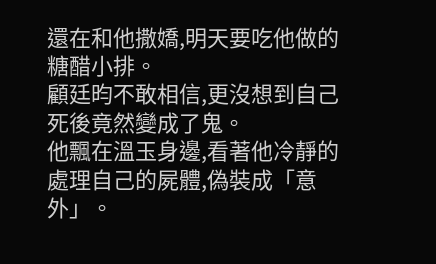還在和他撒嬌,明天要吃他做的糖醋小排。
顧廷昀不敢相信,更沒想到自己死後竟然變成了鬼。
他飄在溫玉身邊,看著他冷靜的處理自己的屍體,偽裝成「意外」。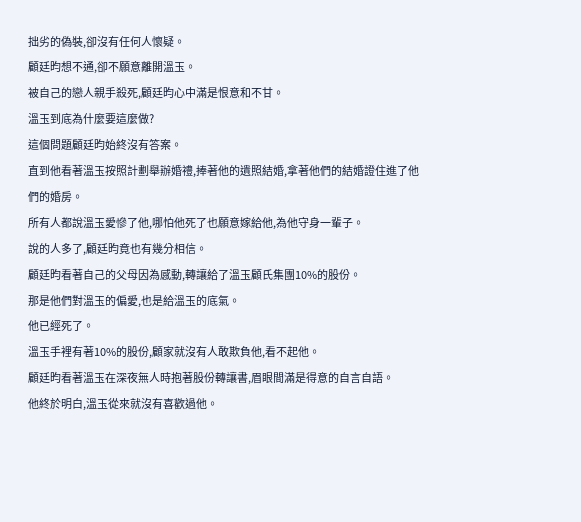拙劣的偽裝,卻沒有任何人懷疑。
顧廷昀想不通,卻不願意離開溫玉。
被自己的戀人親手殺死,顧廷昀心中滿是恨意和不甘。
溫玉到底為什麼要這麼做?
這個問題顧廷昀始終沒有答案。
直到他看著溫玉按照計劃舉辦婚禮,捧著他的遺照結婚,拿著他們的結婚證住進了他們的婚房。
所有人都說溫玉愛慘了他,哪怕他死了也願意嫁給他,為他守身一輩子。
說的人多了,顧廷昀竟也有幾分相信。
顧廷昀看著自己的父母因為感動,轉讓給了溫玉顧氏集團10%的股份。
那是他們對溫玉的偏愛,也是給溫玉的底氣。
他已經死了。
溫玉手裡有著10%的股份,顧家就沒有人敢欺負他,看不起他。
顧廷昀看著溫玉在深夜無人時抱著股份轉讓書,眉眼間滿是得意的自言自語。
他終於明白,溫玉從來就沒有喜歡過他。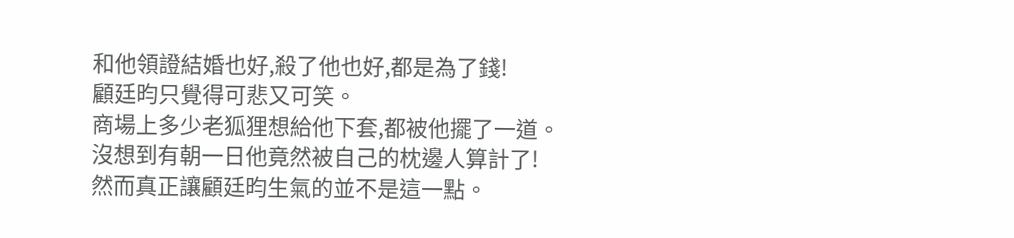和他領證結婚也好,殺了他也好,都是為了錢!
顧廷昀只覺得可悲又可笑。
商場上多少老狐狸想給他下套,都被他擺了一道。
沒想到有朝一日他竟然被自己的枕邊人算計了!
然而真正讓顧廷昀生氣的並不是這一點。